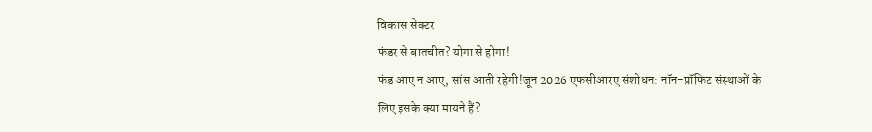विकास सेक्टर
फंडर से बातचीत? योगा से होगा!
फंड आए न आए, सांस आती रहेगी!जून 2026 एफसीआरए संशोधन: नॉन-प्रॉफिट संस्थाओं के लिए इसके क्या मायने हैं?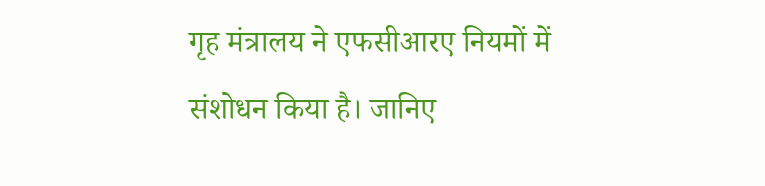गृह मंत्रालय ने एफसीआरए नियमों में संशोधन किया है। जानिए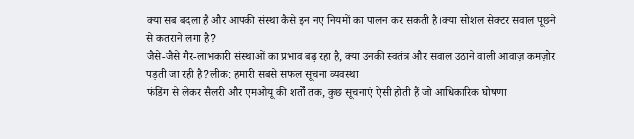क्या सब बदला है और आपकी संस्था कैसे इन नए नियमों का पालन कर सकती है।क्या सोशल सेक्टर सवाल पूछने से कतराने लगा है?
जैसे-जैसे गैर-लाभकारी संस्थाओं का प्रभाव बढ़ रहा है, क्या उनकी स्वतंत्र और सवाल उठाने वाली आवाज़ कमज़ोर पड़ती जा रही है?लीक: हमारी सबसे सफल सूचना व्यवस्था
फंडिंग से लेकर सैलरी और एमओयू की शर्तों तक, कुछ सूचनाएं ऐसी होती हैं जो आधिकारिक घोषणा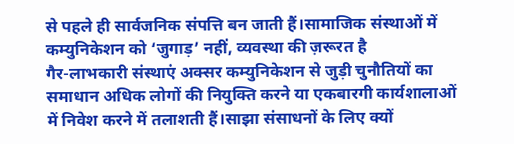से पहले ही सार्वजनिक संपत्ति बन जाती हैं।सामाजिक संस्थाओं में कम्युनिकेशन को ‘जुगाड़’ नहीं, व्यवस्था की ज़रूरत है
गैर-लाभकारी संस्थाएं अक्सर कम्युनिकेशन से जुड़ी चुनौतियों का समाधान अधिक लोगों की नियुक्ति करने या एकबारगी कार्यशालाओं में निवेश करने में तलाशती हैं।साझा संसाधनों के लिए क्यों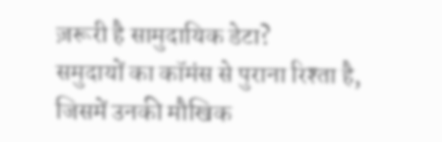ज़रूरी है सामुदायिक डेटा?
समुदायों का कॉमंस से पुराना रिश्ता है, जिसमें उनकी मौखिक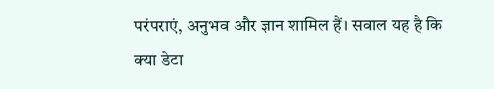परंपराएं, अनुभव और ज्ञान शामिल हैं। सवाल यह है कि क्या डेटा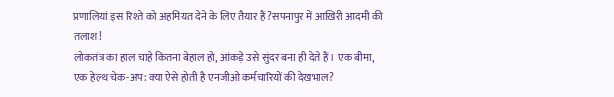प्रणालियां इस रिश्ते को अहमियत देने के लिए तैयार हैं?सपनापुर में आख़िरी आदमी की तलाश!
लोकतंत्र का हाल चाहे कितना बेहाल हो, आंकड़े उसे सुंदर बना ही देते हैं। एक बीमा, एक हेल्थ चेक-अप: क्या ऐसे होती है एनजीओ कर्मचारियों की देखभाल?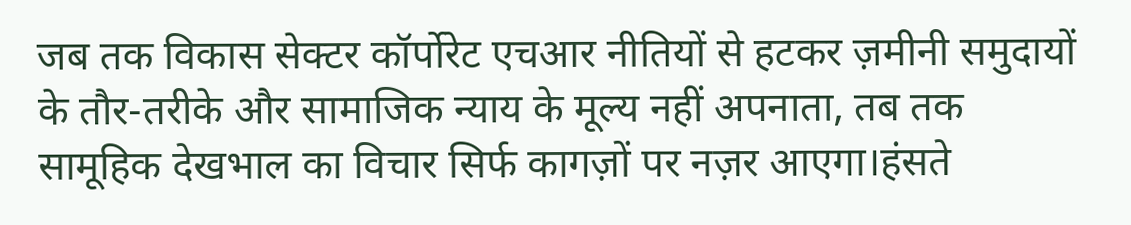जब तक विकास सेक्टर कॉर्पोरेट एचआर नीतियों से हटकर ज़मीनी समुदायों के तौर-तरीके और सामाजिक न्याय के मूल्य नहीं अपनाता, तब तक सामूहिक देखभाल का विचार सिर्फ कागज़ों पर नज़र आएगा।हंसते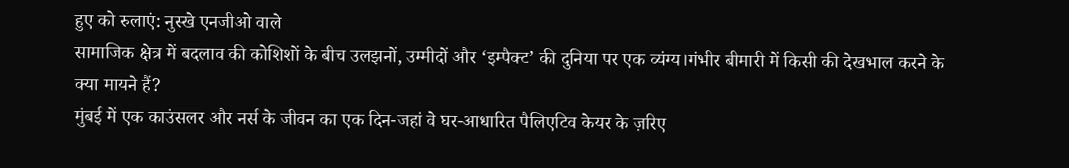हुए को रुलाएं: नुस्खे एनजीओ वाले
सामाजिक क्षेत्र में बदलाव की कोशिशों के बीच उलझनों, उम्मीदों और ‘इम्पैक्ट’ की दुनिया पर एक व्यंग्य।गंभीर बीमारी में किसी की देखभाल करने के क्या मायने हैं?
मुंबई में एक काउंसलर और नर्स के जीवन का एक दिन-जहां वे घर-आधारित पैलिएटिव केयर के ज़रिए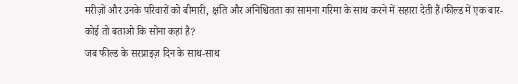मरीज़ों और उनके परिवारों को बीमारी, क्षति और अनिश्चितता का सामना गरिमा के साथ करने में सहारा देती हैं।फील्ड में एक बार- कोई तो बताओ कि सोना कहां है?
जब फील्ड के सरप्राइज़ दिन के साथ-साथ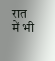रात में भी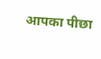आपका पीछा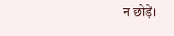न छोड़ें।